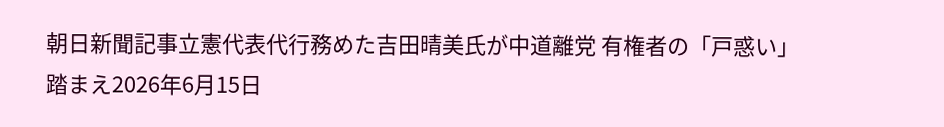朝日新聞記事立憲代表代行務めた吉田晴美氏が中道離党 有権者の「戸惑い」踏まえ2026年6月15日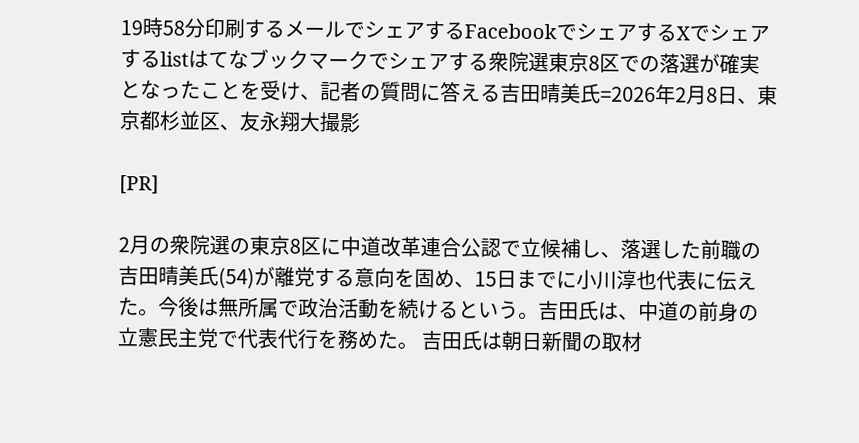19時58分印刷するメールでシェアするFacebookでシェアするXでシェアするlistはてなブックマークでシェアする衆院選東京8区での落選が確実となったことを受け、記者の質問に答える吉田晴美氏=2026年2月8日、東京都杉並区、友永翔大撮影

[PR]

2月の衆院選の東京8区に中道改革連合公認で立候補し、落選した前職の吉田晴美氏(54)が離党する意向を固め、15日までに小川淳也代表に伝えた。今後は無所属で政治活動を続けるという。吉田氏は、中道の前身の立憲民主党で代表代行を務めた。 吉田氏は朝日新聞の取材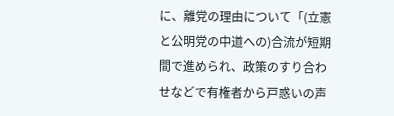に、離党の理由について「(立憲と公明党の中道への)合流が短期間で進められ、政策のすり合わせなどで有権者から戸惑いの声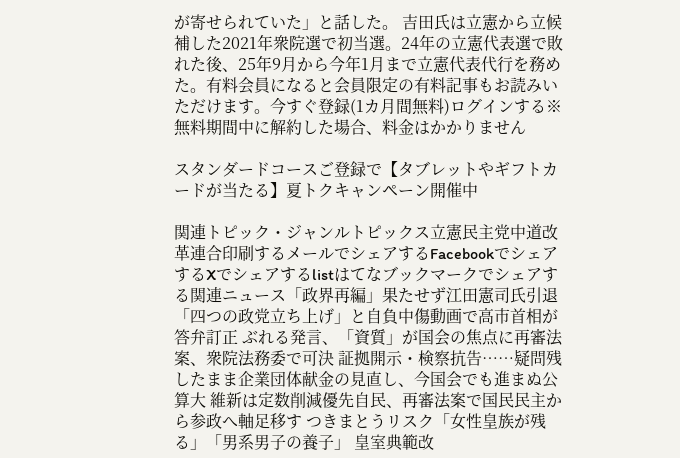が寄せられていた」と話した。 吉田氏は立憲から立候補した2021年衆院選で初当選。24年の立憲代表選で敗れた後、25年9月から今年1月まで立憲代表代行を務めた。有料会員になると会員限定の有料記事もお読みいただけます。今すぐ登録(1カ月間無料)ログインする※無料期間中に解約した場合、料金はかかりません

スタンダードコースご登録で【タブレットやギフトカードが当たる】夏トクキャンペーン開催中

関連トピック・ジャンルトピックス立憲民主党中道改革連合印刷するメールでシェアするFacebookでシェアするXでシェアするlistはてなブックマークでシェアする関連ニュース「政界再編」果たせず江田憲司氏引退 「四つの政党立ち上げ」と自負中傷動画で高市首相が答弁訂正 ぶれる発言、「資質」が国会の焦点に再審法案、衆院法務委で可決 証拠開示・検察抗告……疑問残したまま企業団体献金の見直し、今国会でも進まぬ公算大 維新は定数削減優先自民、再審法案で国民民主から参政へ軸足移す つきまとうリスク「女性皇族が残る」「男系男子の養子」 皇室典範改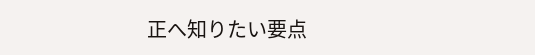正へ知りたい要点